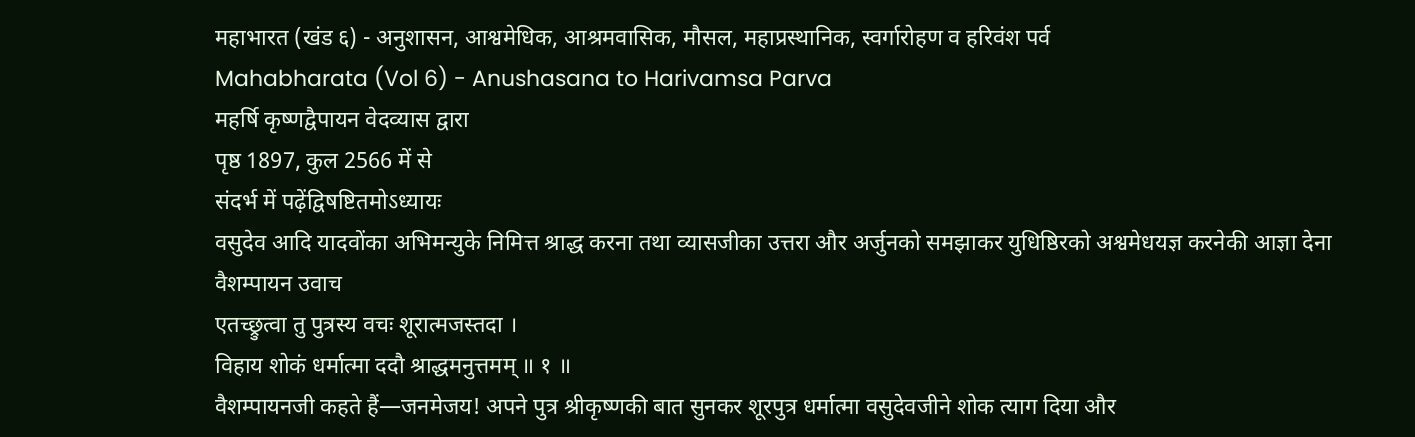महाभारत (खंड ६) - अनुशासन, आश्वमेधिक, आश्रमवासिक, मौसल, महाप्रस्थानिक, स्वर्गारोहण व हरिवंश पर्व
Mahabharata (Vol 6) - Anushasana to Harivamsa Parva
महर्षि कृष्णद्वैपायन वेदव्यास द्वारा
पृष्ठ 1897, कुल 2566 में से
संदर्भ में पढ़ेंद्विषष्टितमोऽध्यायः
वसुदेव आदि यादवोंका अभिमन्युके निमित्त श्राद्ध करना तथा व्यासजीका उत्तरा और अर्जुनको समझाकर युधिष्ठिरको अश्वमेधयज्ञ करनेकी आज्ञा देना
वैशम्पायन उवाच
एतच्छ्रुत्वा तु पुत्रस्य वचः शूरात्मजस्तदा ।
विहाय शोकं धर्मात्मा ददौ श्राद्धमनुत्तमम् ॥ १ ॥
वैशम्पायनजी कहते हैं—जनमेजय! अपने पुत्र श्रीकृष्णकी बात सुनकर शूरपुत्र धर्मात्मा वसुदेवजीने शोक त्याग दिया और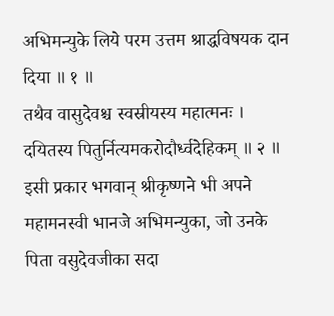अभिमन्युके लिये परम उत्तम श्राद्धविषयक दान दिया ॥ १ ॥
तथैव वासुदेवश्च स्वस्रीयस्य महात्मनः ।
दयितस्य पितुर्नित्यमकरोदौर्ध्वदेहिकम् ॥ २ ॥
इसी प्रकार भगवान् श्रीकृष्णने भी अपने महामनस्वी भानजे अभिमन्युका, जो उनके पिता वसुदेवजीका सदा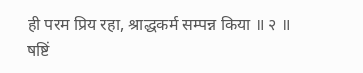ही परम प्रिय रहा, श्राद्धकर्म सम्पन्न किया ॥ २ ॥
षष्टिं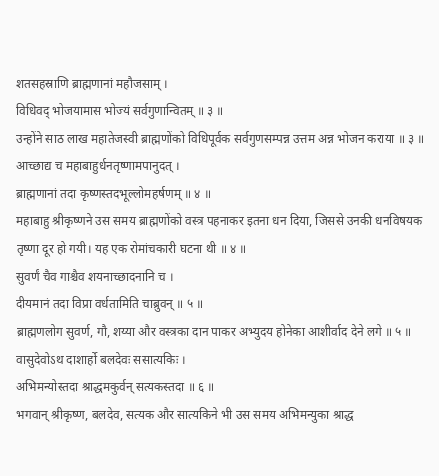शतसहस्राणि ब्राह्मणानां महौजसाम् ।
विधिवद् भोजयामास भोज्यं सर्वगुणान्वितम् ॥ ३ ॥
उन्होंने साठ लाख महातेजस्वी ब्राह्मणोंको विधिपूर्वक सर्वगुणसम्पन्न उत्तम अन्न भोजन कराया ॥ ३ ॥
आच्छाद्य च महाबाहुर्धनतृष्णामपानुदत् ।
ब्राह्मणानां तदा कृष्णस्तदभूल्लोमहर्षणम् ॥ ४ ॥
महाबाहु श्रीकृष्णने उस समय ब्राह्मणोंको वस्त्र पहनाकर इतना धन दिया, जिससे उनकी धनविषयक तृष्णा दूर हो गयी। यह एक रोमांचकारी घटना थी ॥ ४ ॥
सुवर्णं चैव गाश्चैव शयनाच्छादनानि च ।
दीयमानं तदा विप्रा वर्धतामिति चाब्रुवन् ॥ ५ ॥
ब्राह्मणलोग सुवर्ण, गौ, शय्या और वस्त्रका दान पाकर अभ्युदय होनेका आशीर्वाद देने लगे ॥ ५ ॥
वासुदेवोऽथ दाशार्हो बलदेवः ससात्यकिः ।
अभिमन्योस्तदा श्राद्धमकुर्वन् सत्यकस्तदा ॥ ६ ॥
भगवान् श्रीकृष्ण, बलदेव, सत्यक और सात्यकिने भी उस समय अभिमन्युका श्राद्ध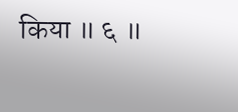किया ॥ ६ ॥